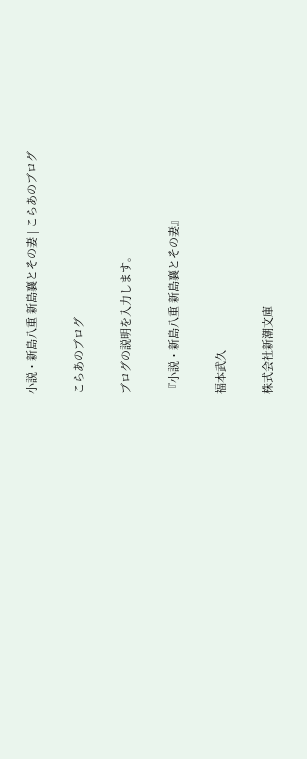小説・新島八重 新島襄とその妻 | こらあのブログ

こらあのブログ

ブログの説明を入力します。

『小説・新島八重 新島襄とその妻』

福本武久

株式会社新潮文庫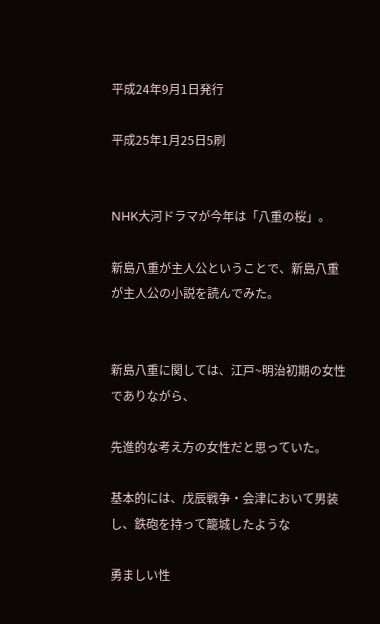平成24年9月1日発行

平成25年1月25日5刷


NHK大河ドラマが今年は「八重の桜」。

新島八重が主人公ということで、新島八重が主人公の小説を読んでみた。


新島八重に関しては、江戸~明治初期の女性でありながら、

先進的な考え方の女性だと思っていた。

基本的には、戊辰戦争・会津において男装し、鉄砲を持って籠城したような

勇ましい性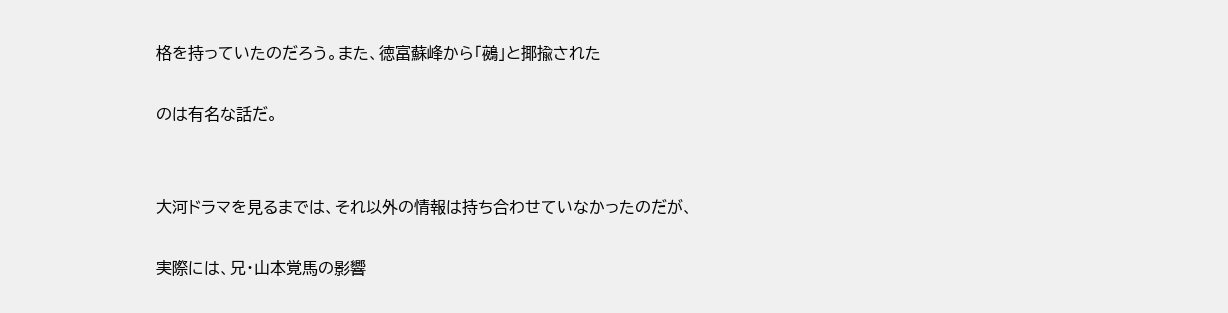格を持っていたのだろう。また、徳富蘇峰から「鵺」と揶揄された

のは有名な話だ。


大河ドラマを見るまでは、それ以外の情報は持ち合わせていなかったのだが、

実際には、兄・山本覚馬の影響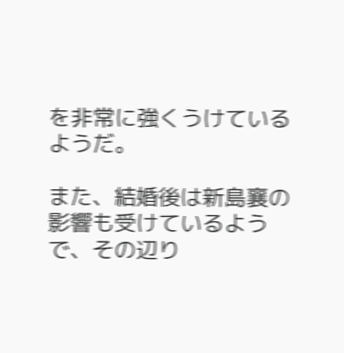を非常に強くうけているようだ。

また、結婚後は新島襄の影響も受けているようで、その辺り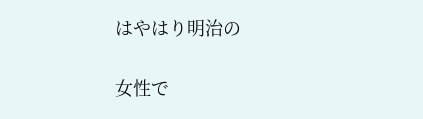はやはり明治の

女性で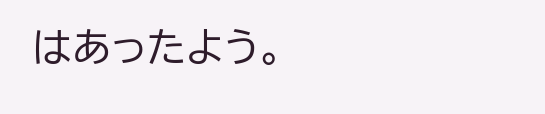はあったよう。